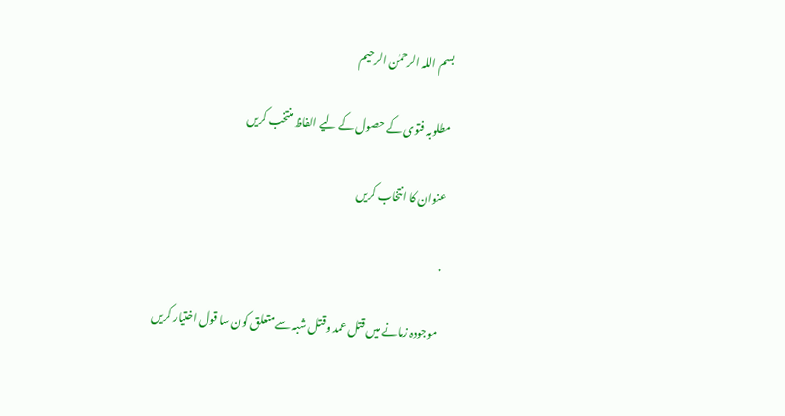بسم اللہ الرحمٰن الرحیم

مطلوبہ فتوی کے حصول کے لیے الفاظ منتخب کریں

عنوان کا انتخاب کریں

.

موجودہ زمانے میں قتل عمد وقتل شبہ سےمتعلق کون سا قول اختیار کریں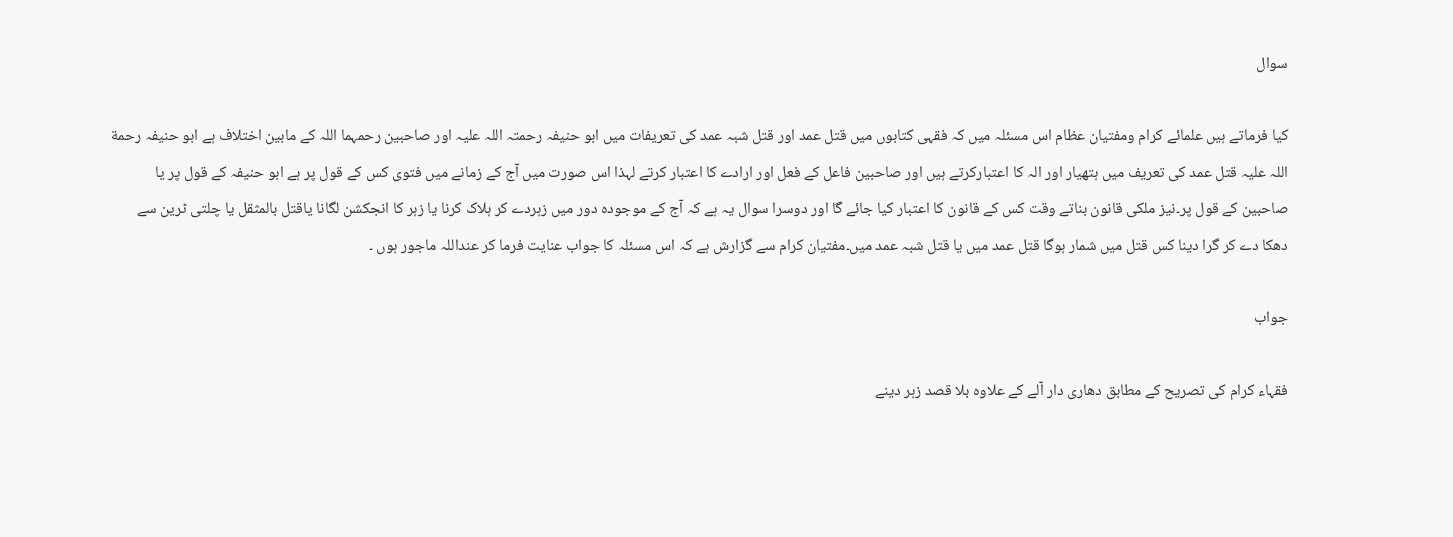سوال

کیا فرماتے ہیں علمائے کرام ومفتیان عظام اس مسئلہ میں کہ فقہی کتابوں میں قتل عمد اور قتل شبہ عمد کی تعریفات میں ابو حنیفہ رحمتہ اللہ علیہ اور صاحبین رحمہما اللہ کے مابین اختلاف ہے ابو حنیفہ رحمة اللہ علیہ قتل عمد کی تعریف میں ہتھیار اور الہ کا اعتبارکرتے ہیں اور صاحبین فاعل کے فعل اور ارادے کا اعتبار کرتے لہذا اس صورت میں آج کے زمانے میں فتوی کس کے قول پر ہے ابو حنیفہ کے قول پر یا صاحبین کے قول پر۔نیز ملکی قانون بناتے وقت کس کے قانون کا اعتبار کیا جائے گا اور دوسرا سوال یہ ہے کہ آج کے موجودہ دور میں زہردے کر ہلاک کرنا یا زہر کا انجکشن لگانا یاقتل بالمثقل یا چلتی ٹرین سے دھکا دے کر گرا دینا کس قتل میں شمار ہوگا قتل عمد میں یا قتل شبہ عمد میں۔مفتیان کرام سے گزارش ہے کہ اس مسئلہ کا جواب عنایت فرما کر عنداللہ ماجور ہوں ۔

جواب

فقہاء کرام کی تصریح کے مطابق دھاری دار آلے کے علاوہ بلا قصد زہر دینے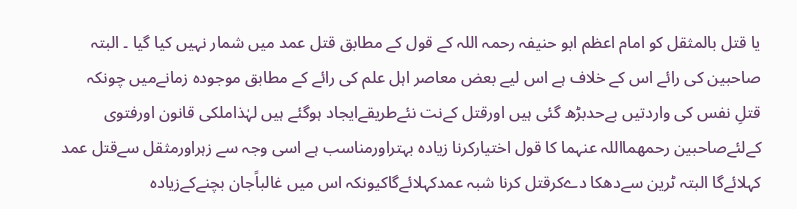یا قتل بالمثقل کو امام اعظم ابو حنیفہ رحمہ اللہ کے قول کے مطابق قتل عمد میں شمار نہیں کیا گیا ۔ البتہ صاحبین کی رائے اس کے خلاف ہے اس لیے بعض معاصر اہل علم کی رائے کے مطابق موجودہ زمانےمیں چونکہ قتلِ نفس کی واردتیں بےحدبڑھ گئی ہیں اورقتل کےنت نئےطریقےایجاد ہوگئے ہیں لہٰذاملکی قانون اورفتوی کےلئےصاحبین رحمھمااللہ عنہما کا قول اختیارکرنا زیادہ بہتراورمناسب ہے اسی وجہ سے زہراورمثقل سےقتل عمد کہلائےگا البتہ ٹرین سےدھکا دےکرقتل کرنا شبہ عمدکہلائےگاکیونکہ اس میں غالباًجان بچنےکےزیادہ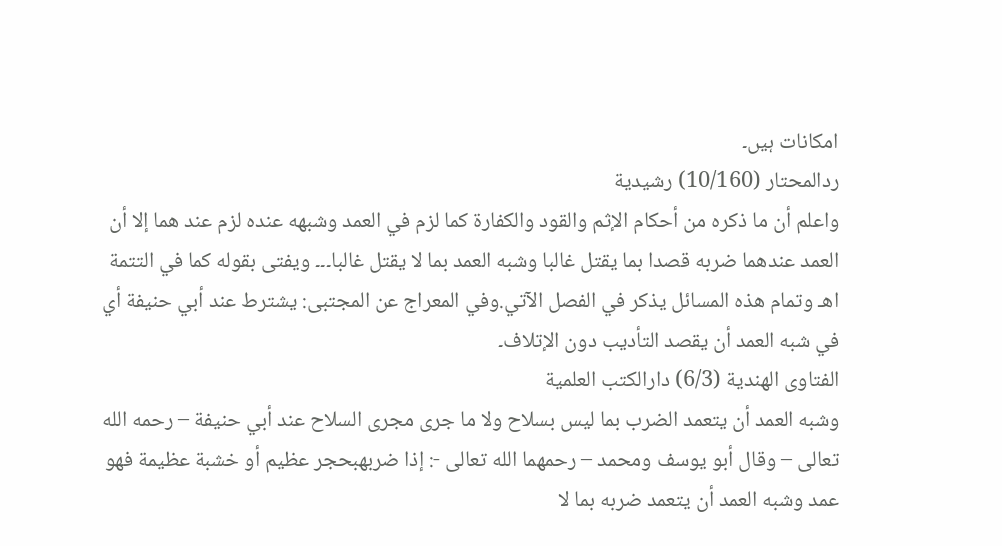امکانات ہیں۔
ردالمحتار (10/160) رشيدية
واعلم أن ما ذكره من أحكام الإثم والقود والكفارة كما لزم في العمد وشبهه عنده لزم عند هما إلا أن العمد عندهما ضربه قصدا بما يقتل غالبا وشبه العمد بما لا يقتل غالبا۔۔۔ ويفتى بقوله كما في التتمة اهـ وتمام هذه المسائل يذكر في الفصل الآتي.وفي المعراج عن المجتبى: يشترط عند أبي حنيفة أي في شبه العمد أن يقصد التأديب دون الإتلاف۔
الفتاوى الهندية (6/3) دارالكتب العلمية
وشبه العمد أن يتعمد الضرب بما ليس بسلاح ولا ما جرى مجرى السلاح عند أبي حنيفة – رحمه الله تعالى – وقال أبو يوسف ومحمد – رحمهما الله تعالى -: إذا ضربهبحجر عظيم أو خشبة عظيمة فهو عمد وشبه العمد أن يتعمد ضربه بما لا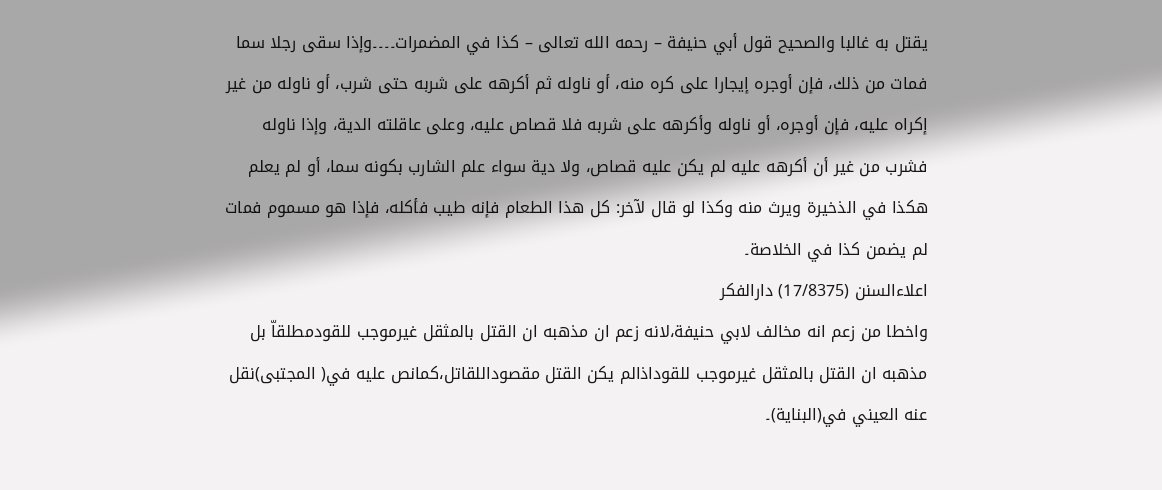يقتل به غالبا والصحيح قول أبي حنيفة – رحمه الله تعالى – كذا في المضمرات۔۔۔۔وإذا سقى رجلا سما فمات من ذلك، فإن أوجره إيجارا على كره منه، أو ناوله ثم أكرهه على شربه حتى شرب، أو ناوله من غير إكراه عليه، فإن أوجره، أو ناوله وأكرهه على شربه فلا قصاص عليه، وعلى عاقلته الدية، وإذا ناوله فشرب من غير أن أكرهه عليه لم يكن عليه قصاص، ولا دية سواء علم الشارب بكونه سما، أو لم يعلم هكذا في الذخيرة ويرث منه وكذا لو قال لآخر: كل هذا الطعام فإنه طيب فأكله، فإذا هو مسموم فمات لم يضمن كذا في الخلاصة۔
اعلاءالسنن (17/8375) دارالفكر
واخطا من زعم انه مخالف لابي حنيفة،لانه زعم ان مذهبه ان القتل بالمثقل غيرموجب للقودمطلقاّ بل مذهبه ان القتل بالمثقل غيرموجب للقوداذالم يكن القتل مقصوداللقاتل،كمانص عليه في( المجتبى)نقل عنه العيني في(البناية)۔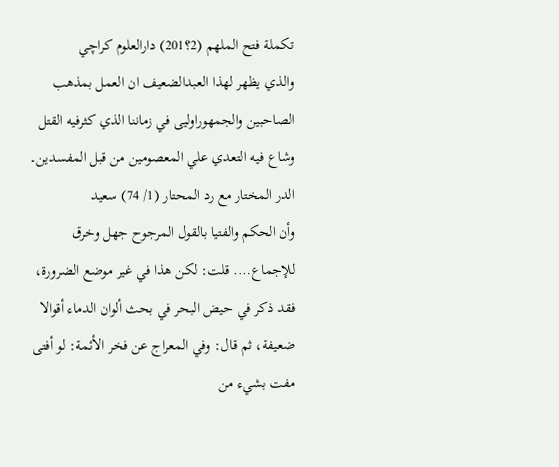تكملة فتح الملهم (2؟201) دارالعلوم كراچي
والذي يظهر لهذا العبدالضعيف ان العمل بمذهب الصاحبين والجمهوراوليى في زماننا الذي كثرفيه القتل وشاع فيه التعدي علي المعصومين من قبل المفسدين۔
الدر المختار مع رد المحتار (1/ 74) سعيد
وأن الحكم والفتيا بالقول المرجوح جهل وخرق للإجماع…. قلت: لكن هذا في غير موضع الضرورة، فقد ذكر في حيض البحر في بحث ألوان الدماء أقوالا ضعيفة، ثم قال: وفي المعراج عن فخر الأئمة: لو أفتى مفت بشيء من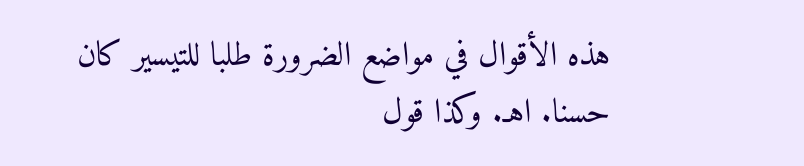هذه الأقوال في مواضع الضرورة طلبا للتيسير كان حسنا. اهـ. وكذا قول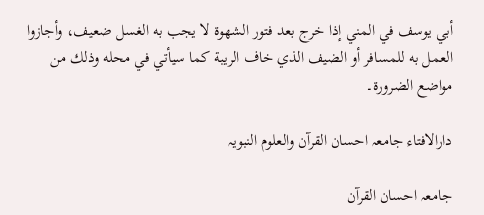أبي يوسف في المني إذا خرج بعد فتور الشهوة لا يجب به الغسل ضعيف، وأجازوا العمل به للمسافر أو الضيف الذي خاف الريبة كما سيأتي في محله وذلك من مواضع الضرورة۔

دارالافتاء جامعہ احسان القرآن والعلوم النبویہ

جامعہ احسان القرآن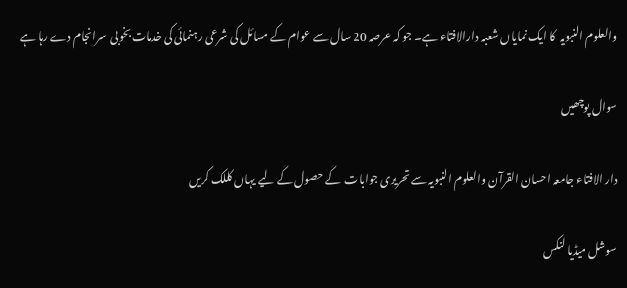والعلوم النبویہ  کا ایک نمایاں شعبہ دارالافتاء ہے۔ جو کہ عرصہ 20 سال سے عوام کے مسائل کی شرعی رہنمائی کی خدمات بخوبی  سرانجام دے رہا ہے

سوال پوچھیں

دار الافتاء جامعہ احسان القرآن والعلوم النبویہ سے تحریری جوابات  کے حصول کے لیے یہاں کللک کریں

سوشل میڈیا لنکس